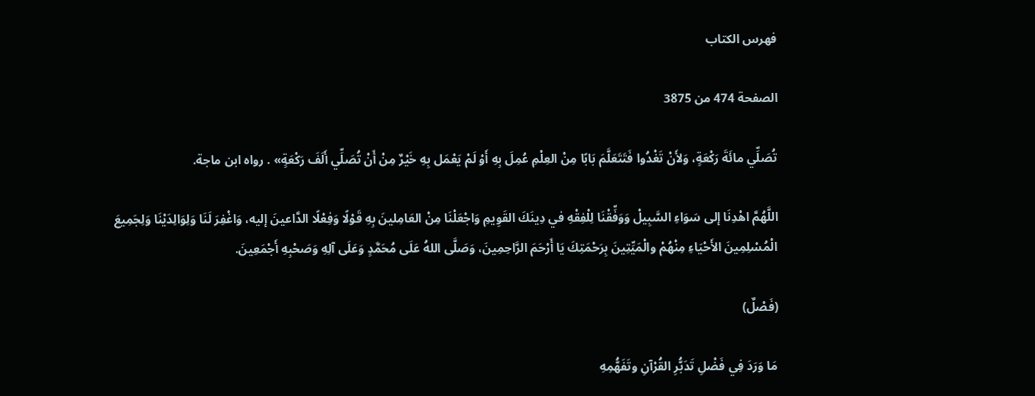فهرس الكتاب

الصفحة 474 من 3875

تُصَلِّي مائَةَ رَكْعَةٍ، وَلأَنْ تَغْدُوا فَتَتَعَلَّمَ بَابًا مِنْ العِلْمِ عُمِلَ بِهِ أَوْ لَمْ يَعْمَل بِهِ خَيْرٌ مِنْ أَنْ تُصَلِّي أَلَفَ رَكْعَةٍ» . رواه ابن ماجة.

اللَّهُمَّ اهْدِنَا إلى سَوَاءِ السَّبِيلْ وَوَفِّقْنَا لِلْفِقْهِ في دِينَكَ القَوِيمِ وَاجْعَلْنَا مِنْ العَامِلينَ بِهِ قَوْلًا وَفِعْلًا الدَّاعينَ إليه، وَاغْفِرَ لَنَا وَلِوَالِدَيْنَا وَلِجَمِيعَ الْمُسْلِمِينَ الأَحْيَاءِ مِنْهُمْ والْمَيِّتِينَ بِرَحْمَتِكَ يَا أَرْحَمَ الرَّاحِمِينَ، وَصَلَّى اللهُ عَلَى مُحَمَّدٍ وَعَلَى آلِهِ وَصَحْبِهِ أَجْمَعِينَ.

(فَصْلٌ)

مَا وَرَدَ فِي فَضْلِ تَدَبُّرِ القُرْآنِ وتَفَهُّمِهِ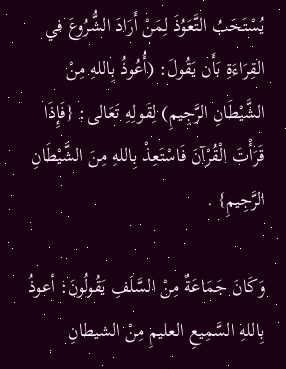يُسْتَحَبُ التَّعَوُذَ لِمَنْ أَرَادَ الشُّرُوعَ في القِرَاءَةِ بَأَن يَقُولَ: (أُعُوذُ بِاللهِ مِنْ الشَّيْطَانِ الرَّجِيمِ) لِقَولِهِ تَعَالى: {فَإِذَا قَرَأْتَ الْقُرْآنَ فَاسْتَعِذْ بِاللهِ مِنَ الشَّيْطَانِ الرَّجِيمِ} .

وَكَانَ جَمَاعَةٌ مِنْ السَّلَفِ يَقُولُونَ: أعوذُ بِاللهِ السَّمِيعِ العليمِ مِنْ الشيطانِ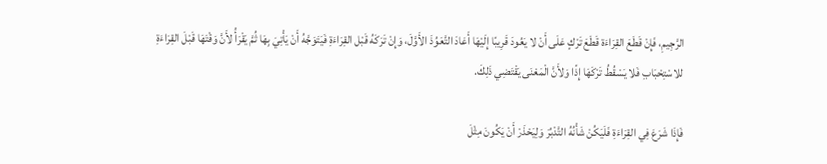الرَّجِيمِ، فَإِنْ قَطَعَ القِرَاءَة قَطَعَ تَرْكٍ عَلَى أَنْ لا يَعُودَ قَرِيبًا إِلَيْهَا أَعَادَ التَّعَوُذَ الأَوَّلَ، وَإِنْ تَرَكَهُ قَبْل القِرَاءَةِ فَيَتَوَجَّهُ أَنْ يَأْتِيَ بِهَا ثُمَّ يَقْرَأُ لأَنَّ وَقْتَهَا قَبْلَ القِرَاءَةِ للاسْتِحْبَابِ فَلا يَسْقُطُ تَرْكَهَا إِذًا وَلأَنَّ الْمَعْنَى يَقْتَضِي ذَلِكَ.

فَإِذَا شَرَعَ فِي القِرَاءَةِ فَلَيَكُنْ شَأْنُهُ التَّدْبُرَ وَلِيَحْذَرْ أَنْ يَكُونَ مِثْلَ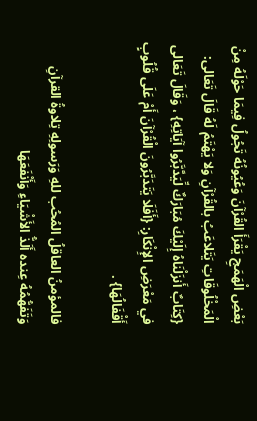بَعْضِ الْهَمَجِ يَقْرَأَ القُرْآنَ وَعُيُونُهُ تَجُولُ فِيمَا حَوْلَهُ مِنْ الْمَخْلُوقَاتِ يَتَلاعَبُ بالقُرْآنِ وَلا يَهْتَمُ لَهُ قَالَ تَعَالى: {كِتَابٌ أَنزَلْنَاهُ إِلَيْكَ مُبَارَكٌ لِّيَدَّبَّرُوا آيَاتِهِ} ، وَقَالَ تَعَالى في مَعْرَضِ الإِنْكَارِ: {أَفَلَا يَتَدَبَّرُونَ الْقُرْآنَ أَمْ عَلَى قُلُوبٍ أَقْفَالُهَا} .

فالمؤمنُ العاقلُ المُحُب للهِ وَرَسولِهِ تِلاوةُ القرآنِ وَتَفَهُّمُهُ عِنده أَلَذُّ الأَشْيَاءِ وَأَنْفَعَهَا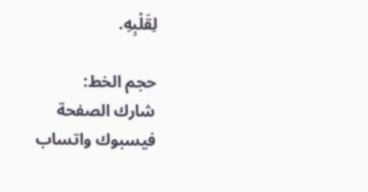لِقَلْبِهِ.

حجم الخط:
شارك الصفحة
فيسبوك واتساب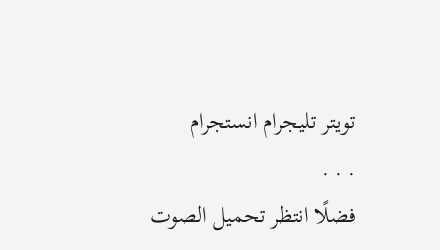تويتر تليجرام انستجرام
. . .
فضلًا انتظر تحميل الصوت